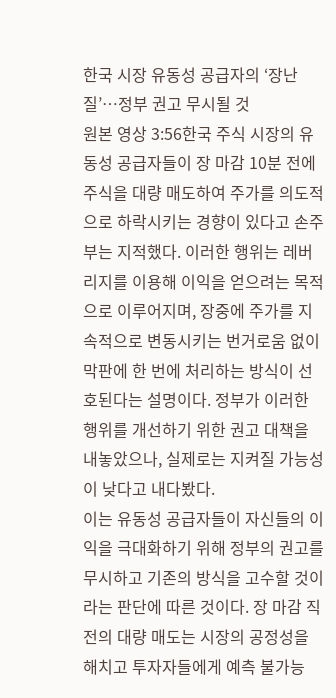한국 시장 유동성 공급자의 ‘장난질’…정부 권고 무시될 것
원본 영상 3:56한국 주식 시장의 유동성 공급자들이 장 마감 10분 전에 주식을 대량 매도하여 주가를 의도적으로 하락시키는 경향이 있다고 손주부는 지적했다. 이러한 행위는 레버리지를 이용해 이익을 얻으려는 목적으로 이루어지며, 장중에 주가를 지속적으로 변동시키는 번거로움 없이 막판에 한 번에 처리하는 방식이 선호된다는 설명이다. 정부가 이러한 행위를 개선하기 위한 권고 대책을 내놓았으나, 실제로는 지켜질 가능성이 낮다고 내다봤다.
이는 유동성 공급자들이 자신들의 이익을 극대화하기 위해 정부의 권고를 무시하고 기존의 방식을 고수할 것이라는 판단에 따른 것이다. 장 마감 직전의 대량 매도는 시장의 공정성을 해치고 투자자들에게 예측 불가능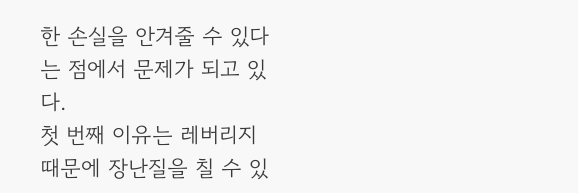한 손실을 안겨줄 수 있다는 점에서 문제가 되고 있다.
첫 번째 이유는 레버리지 때문에 장난질을 칠 수 있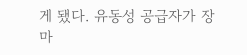게 됐다. 유동성 공급자가 장 마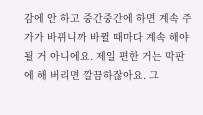감에 안 하고 중간중간에 하면 계속 주가가 바뀌니까 바뀔 때마다 계속 해야 될 거 아니에요. 제일 편한 거는 막판에 해 버리면 깔끔하잖아요. 그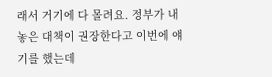래서 거기에 다 몰려요. 정부가 내놓은 대책이 권장한다고 이번에 얘기를 했는데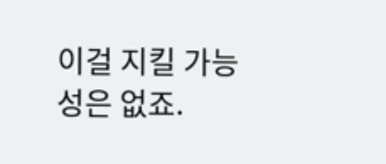이걸 지킬 가능성은 없죠.